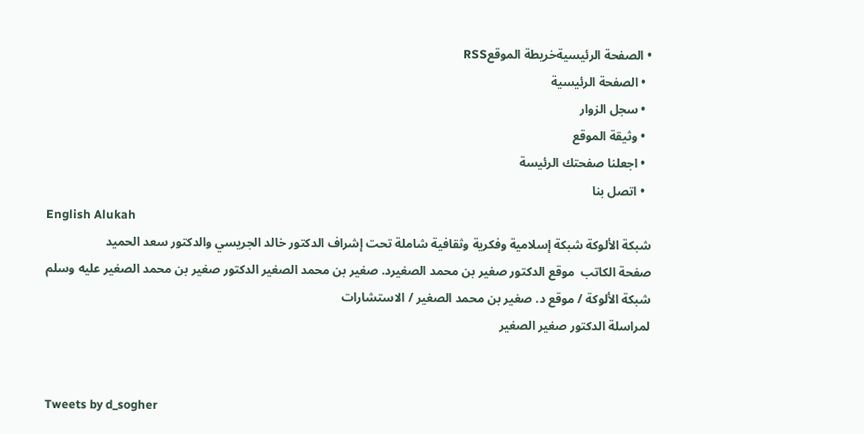• الصفحة الرئيسيةخريطة الموقعRSS
  • الصفحة الرئيسية
  • سجل الزوار
  • وثيقة الموقع
  • اجعلنا صفحتك الرئيسة
  • اتصل بنا
English Alukah
شبكة الألوكة شبكة إسلامية وفكرية وثقافية شاملة تحت إشراف الدكتور خالد الجريسي والدكتور سعد الحميد
صفحة الكاتب  موقع الدكتور صغير بن محمد الصغيرد. صغير بن محمد الصغير الدكتور صغير بن محمد الصغير عليه وسلم
شبكة الألوكة / موقع د. صغير بن محمد الصغير / الاستشارات
لمراسلة الدكتور صغير الصغير


Tweets by d_sogher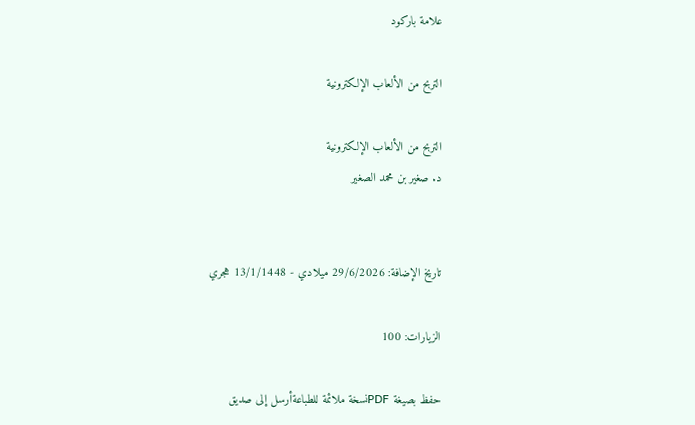علامة باركود

التربح من الألعاب الإلكترونية

التربح من الألعاب الإلكترونية
د. صغير بن محمد الصغير


تاريخ الإضافة: 29/6/2026 ميلادي - 13/1/1448 هجري

الزيارات: 100

حفظ بصيغة PDFنسخة ملائمة للطباعةأرسل إلى صديق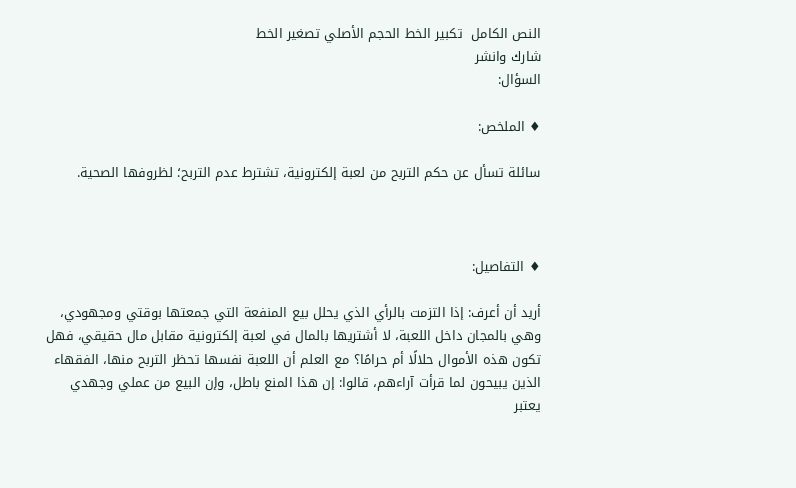النص الكامل  تكبير الخط الحجم الأصلي تصغير الخط
شارك وانشر
السؤال:

♦ الملخص:

سائلة تسأل عن حكم التربح من لعبة إلكترونية، تشترط عدم التربح؛ لظروفها الصحية.



♦ التفاصيل:

أريد أن أعرف: إذا التزمت بالرأي الذي يحلل بيع المنفعة التي جمعتها بوقتي ومجهودي، وهي بالمجان داخل اللعبة، لا أشتريها بالمال في لعبة إلكترونية مقابل مال حقيقي، فهل تكون هذه الأموال حلالًا أم حرامًا؟ مع العلم أن اللعبة نفسها تحظر التربح منها، الفقهاء الذين يبيحون لما قرأت آراءهم، قالوا: إن هذا المنع باطل، وإن البيع من عملي وجهدي يعتبر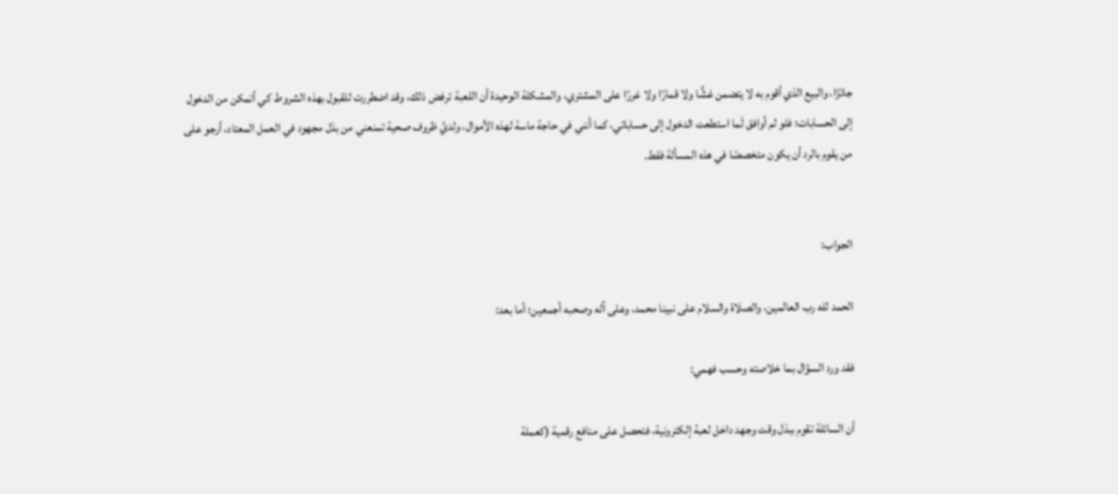جائزًا، والبيع الذي أقوم به لا يتضمن غشًّا ولا قمارًا ولا غررًا على المشتري، والمشكلة الوحيدة أن اللعبة ترفض ذلك، وقد اضطررت للقبول بهذه الشروط كي أتمكن من الدخول إلى الحسابات؛ فلو لم أوافق لَما استطعت الدخول إلى حساباتي، كما أنني في حاجة ماسة لهذه الأموال، ولديَّ ظروف صحية تمنعني من بذل مجهود في العمل المعتاد، أرجو على من يقوم بالرد أن يكون متخصصًا في هذه المسألة فقط.


الجواب:

الحمد لله رب العالمين، والصلاة والسلام على نبينا محمد، وعلى آله وصحبه أجمعين؛ أما بعد:

فقد ورد السؤال بما خلاصته وحسب فهمي:

أن السائلة تقوم ببذل وقت وجهد داخل لعبة إلكترونية، فتحصل على منافع رقمية (كعملة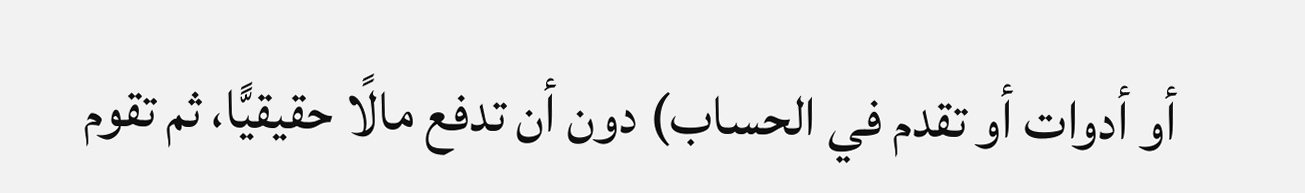أو أدوات أو تقدم في الحساب) دون أن تدفع مالًا حقيقيًّا، ثم تقوم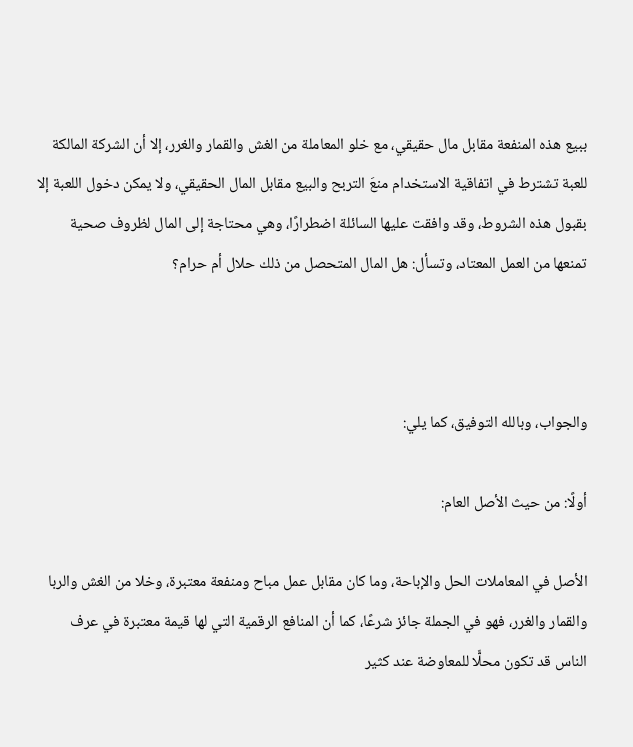ببيع هذه المنفعة مقابل مال حقيقي، مع خلو المعاملة من الغش والقمار والغرر، إلا أن الشركة المالكة للعبة تشترط في اتفاقية الاستخدام منعَ التربح والبيع مقابل المال الحقيقي، ولا يمكن دخول اللعبة إلا بقبول هذه الشروط، وقد وافقت عليها السائلة اضطرارًا، وهي محتاجة إلى المال لظروف صحية تمنعها من العمل المعتاد، وتسأل: هل المال المتحصل من ذلك حلال أم حرام؟



والجواب، وبالله التوفيق، كما يلي:

أولًا: من حيث الأصل العام:

الأصل في المعاملات الحل والإباحة، وما كان مقابل عمل مباح ومنفعة معتبرة، وخلا من الغش والربا والقمار والغرر، فهو في الجملة جائز شرعًا، كما أن المنافع الرقمية التي لها قيمة معتبرة في عرف الناس قد تكون محلًّا للمعاوضة عند كثير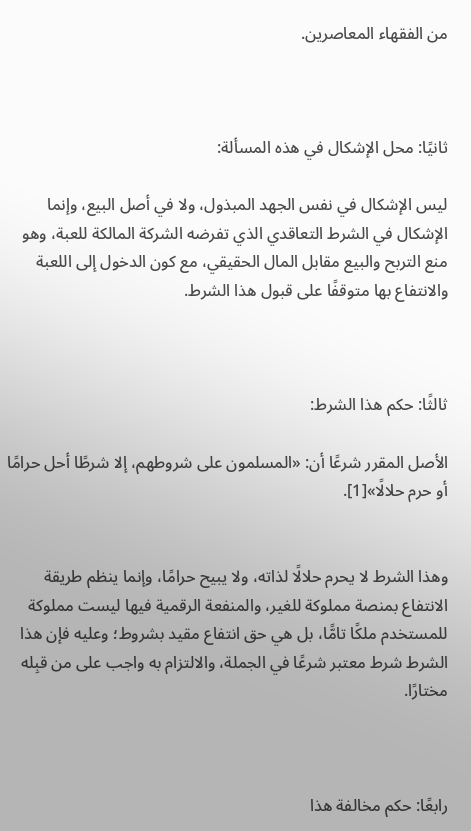من الفقهاء المعاصرين.



ثانيًا: محل الإشكال في هذه المسألة:

ليس الإشكال في نفس الجهد المبذول، ولا في أصل البيع، وإنما الإشكال في الشرط التعاقدي الذي تفرضه الشركة المالكة للعبة، وهو منع التربح والبيع مقابل المال الحقيقي، مع كون الدخول إلى اللعبة والانتفاع بها متوقفًا على قبول هذا الشرط.



ثالثًا: حكم هذا الشرط:

الأصل المقرر شرعًا أن: «المسلمون على شروطهم، إلا شرطًا أحل حرامًا أو حرم حلالًا»[1].


وهذا الشرط لا يحرم حلالًا لذاته، ولا يبيح حرامًا، وإنما ينظم طريقة الانتفاع بمنصة مملوكة للغير، والمنفعة الرقمية فيها ليست مملوكة للمستخدم ملكًا تامًّا، بل هي حق انتفاع مقيد بشروط؛ وعليه فإن هذا الشرط شرط معتبر شرعًا في الجملة، والالتزام به واجب على من قبِله مختارًا.



رابعًا: حكم مخالفة هذا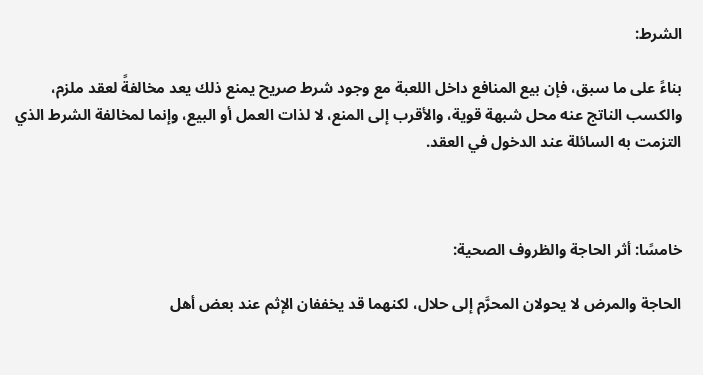الشرط:

بناءً على ما سبق، فإن بيع المنافع داخل اللعبة مع وجود شرط صريح يمنع ذلك يعد مخالفةً لعقد ملزم، والكسب الناتج عنه محل شبهة قوية، والأقرب إلى المنع، لا لذات العمل أو البيع، وإنما لمخالفة الشرط الذي التزمت به السائلة عند الدخول في العقد.



خامسًا: أثر الحاجة والظروف الصحية:

الحاجة والمرض لا يحولان المحرَّم إلى حلال، لكنهما قد يخففان الإثم عند بعض أهل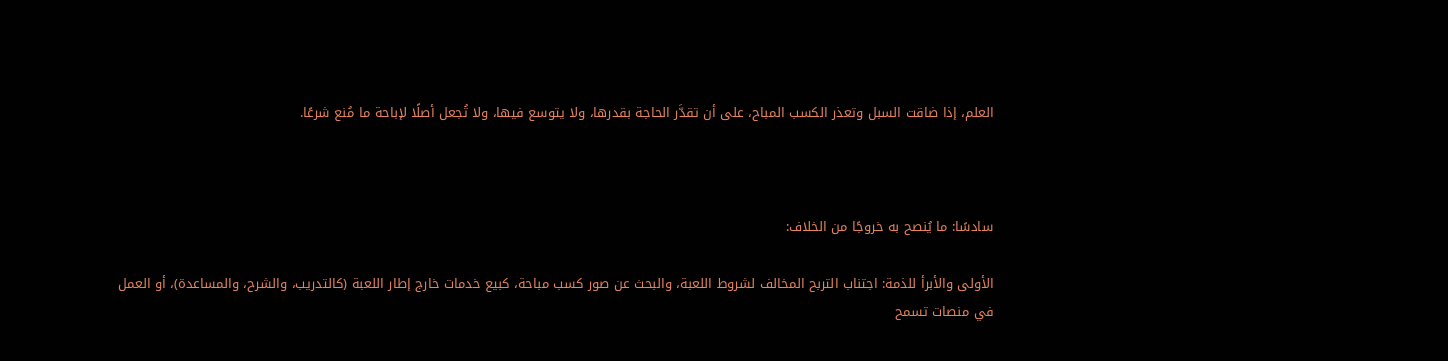العلم، إذا ضاقت السبل وتعذر الكسب المباح، على أن تقدَّر الحاجة بقدرها، ولا يتوسع فيها، ولا تُجعل أصلًا لإباحة ما مُنع شرعًا.



سادسًا: ما يُنصح به خروجًا من الخلاف:

الأولى والأبرأ للذمة: اجتناب التربح المخالف لشروط اللعبة، والبحث عن صور كسب مباحة، كبيع خدمات خارج إطار اللعبة (كالتدريب، والشرح، والمساعدة)، أو العمل في منصات تسمح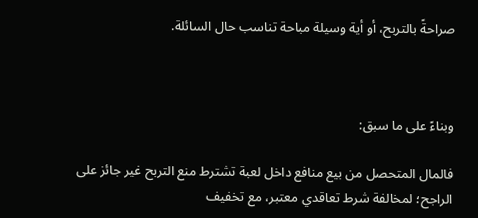صراحةً بالتربح، أو أية وسيلة مباحة تناسب حال السائلة.



وبناءً على ما سبق:

فالمال المتحصل من بيع منافع داخل لعبة تشترط منع التربح غير جائز على الراجح؛ لمخالفة شرط تعاقدي معتبر، مع تخفيف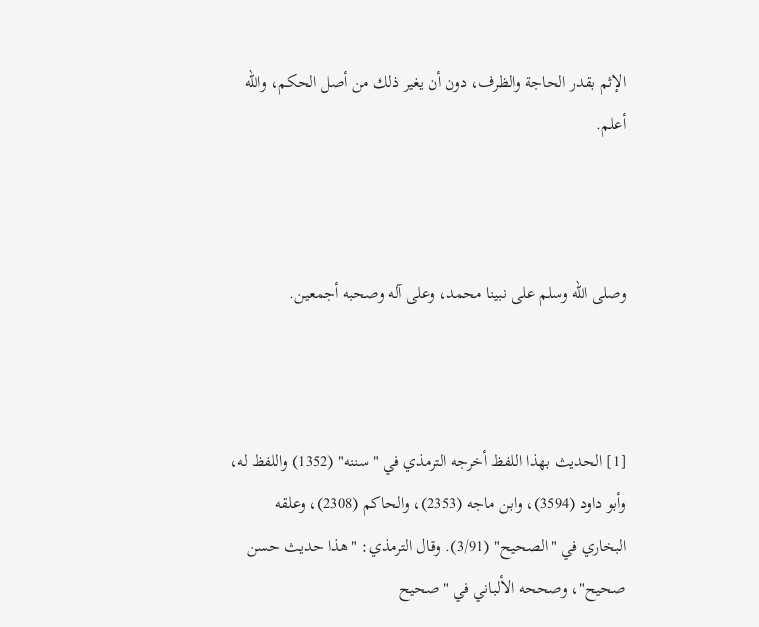الإثم بقدر الحاجة والظرف، دون أن يغير ذلك من أصل الحكم، والله أعلم.



وصلى الله وسلم على نبينا محمد، وعلى آله وصحبه أجمعين.



[1] الحديث بهذا اللفظ أخرجه الترمذي في "سننه" (1352) واللفظ له، وأبو داود (3594)، وابن ماجه (2353)، والحاكم (2308)، وعلقه البخاري في "الصحيح" (3/91). وقال الترمذي: "هذا حديث حسن صحيح"، وصححه الألباني في "صحيح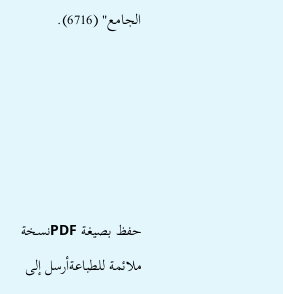الجامع" (6716).





حفظ بصيغة PDFنسخة ملائمة للطباعةأرسل إلى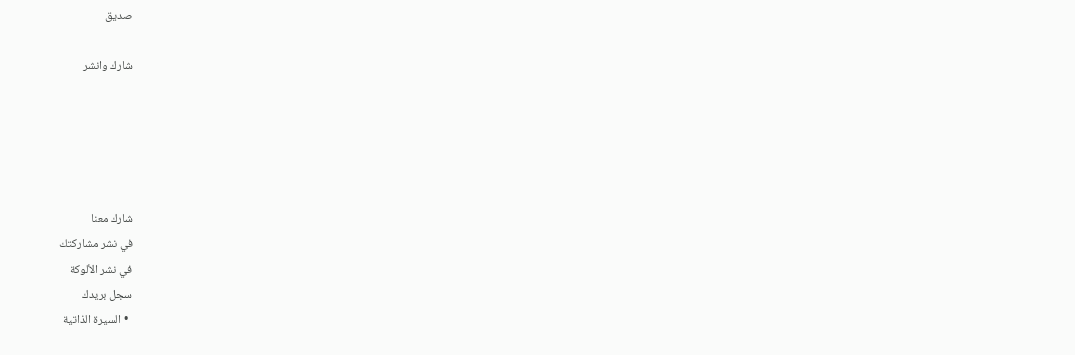صديق

شارك وانشر





شارك معنا
في نشر مشاركتك
في نشر الألوكة
سجل بريدك
  • السيرة الذاتية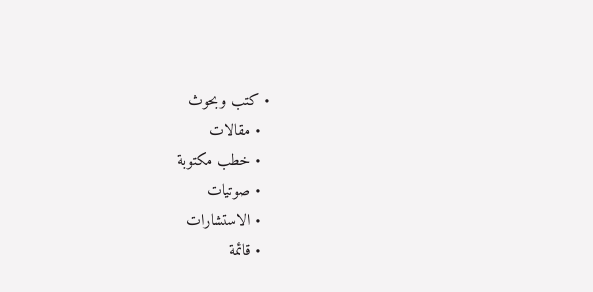• كتب وبحوث
  • مقالات
  • خطب مكتوبة
  • صوتيات
  • الاستشارات
  • قائمة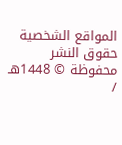المواقع الشخصية
حقوق النشر محفوظة © 1448هـ /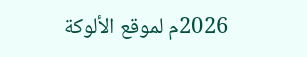2026م لموقع الألوكة